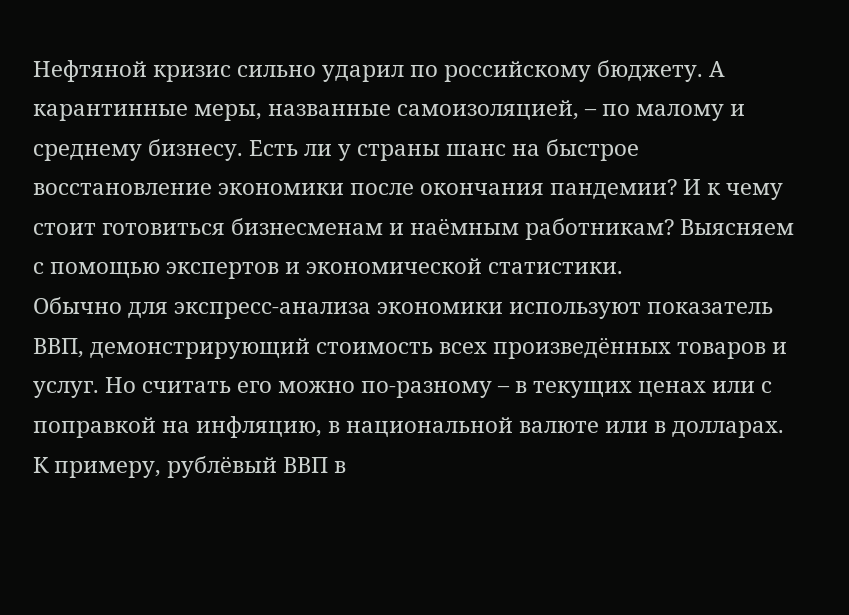Нефтяной кризис сильно ударил по российскому бюджету. А карантинные меры, названные самоизоляцией, – по малому и среднему бизнесу. Есть ли у страны шанс на быстрое восстановление экономики после окончания пандемии? И к чему стоит готовиться бизнесменам и наёмным работникам? Выясняем с помощью экспертов и экономической статистики.
Обычно для экспресс-анализа экономики используют показатель ВВП, демонстрирующий стоимость всех произведённых товаров и услуг. Но считать его можно по-разному – в текущих ценах или с поправкой на инфляцию, в национальной валюте или в долларах. К примеру, рублёвый ВВП в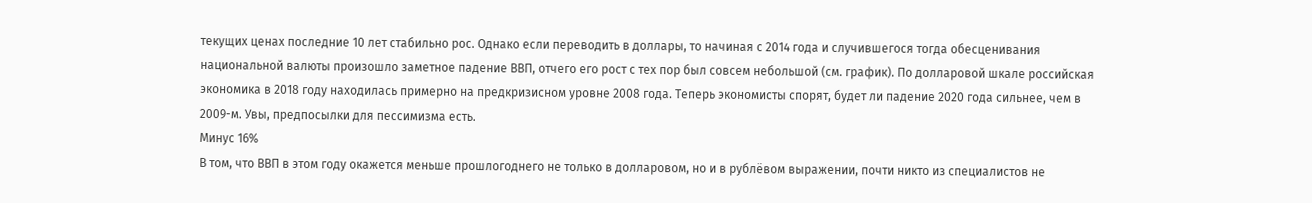текущих ценах последние 10 лет стабильно рос. Однако если переводить в доллары, то начиная с 2014 года и случившегося тогда обесценивания национальной валюты произошло заметное падение ВВП, отчего его рост с тех пор был совсем небольшой (см. график). По долларовой шкале российская экономика в 2018 году находилась примерно на предкризисном уровне 2008 года. Теперь экономисты спорят, будет ли падение 2020 года сильнее, чем в 2009-м. Увы, предпосылки для пессимизма есть.
Минус 16%
В том, что ВВП в этом году окажется меньше прошлогоднего не только в долларовом, но и в рублёвом выражении, почти никто из специалистов не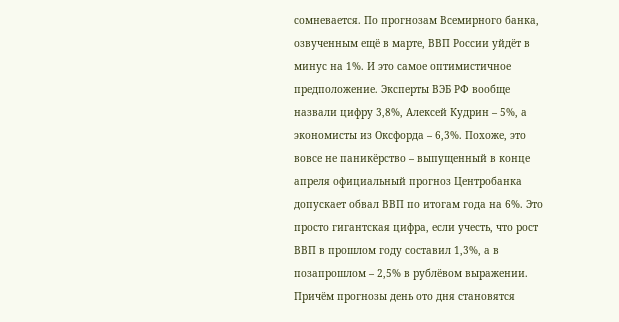сомневается. По прогнозам Всемирного банка, озвученным ещё в марте, ВВП России уйдёт в минус на 1%. И это самое оптимистичное предположение. Эксперты ВЭБ РФ вообще назвали цифру 3,8%, Алексей Кудрин – 5%, а экономисты из Оксфорда – 6,3%. Похоже, это вовсе не паникёрство – выпущенный в конце апреля официальный прогноз Центробанка допускает обвал ВВП по итогам года на 6%. Это просто гигантская цифра, если учесть, что рост ВВП в прошлом году составил 1,3%, а в позапрошлом – 2,5% в рублёвом выражении.
Причём прогнозы день ото дня становятся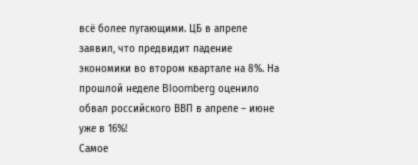всё более пугающими. ЦБ в апреле заявил, что предвидит падение экономики во втором квартале на 8%. На прошлой неделе Bloomberg оценило обвал российского ВВП в апреле – июне уже в 16%!
Самое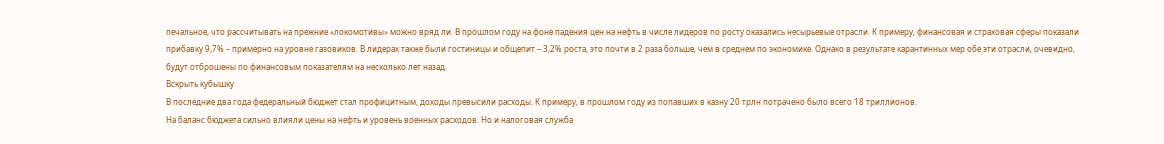печальное, что рассчитывать на прежние «локомотивы» можно вряд ли. В прошлом году на фоне падения цен на нефть в числе лидеров по росту оказались несырьевые отрасли. К примеру, финансовая и страховая сферы показали прибавку 9,7% – примерно на уровне газовиков. В лидерах также были гостиницы и общепит – 3,2% роста, это почти в 2 раза больше, чем в среднем по экономике. Однако в результате карантинных мер обе эти отрасли, очевидно, будут отброшены по финансовым показателям на несколько лет назад.
Вскрыть кубышку
В последние два года федеральный бюджет стал профицитным, доходы превысили расходы. К примеру, в прошлом году из попавших в казну 20 трлн потрачено было всего 18 триллионов.
На баланс бюджета сильно влияли цены на нефть и уровень военных расходов. Но и налоговая служба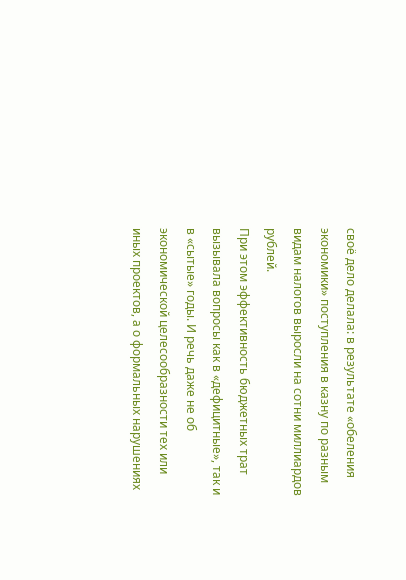своё дело делала: в результате «обеления экономики» поступления в казну по разным видам налогов выросли на сотни миллиардов рублей.
При этом эффективность бюджетных трат вызывала вопросы как в «дефицитные», так и в «сытые» годы. И речь даже не об экономической целесообразности тех или иных проектов, а о формальных нарушениях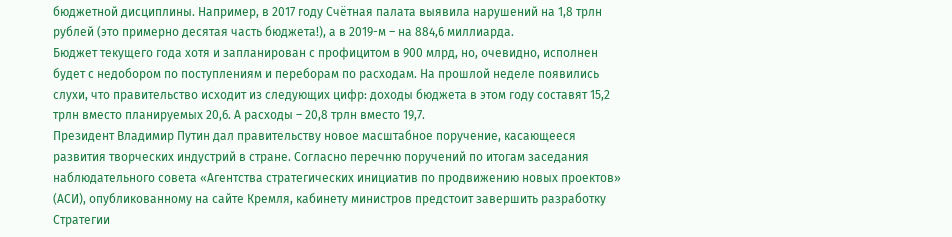бюджетной дисциплины. Например, в 2017 году Счётная палата выявила нарушений на 1,8 трлн рублей (это примерно десятая часть бюджета!), а в 2019-м – на 884,6 миллиарда.
Бюджет текущего года хотя и запланирован с профицитом в 900 млрд, но, очевидно, исполнен будет с недобором по поступлениям и переборам по расходам. На прошлой неделе появились слухи, что правительство исходит из следующих цифр: доходы бюджета в этом году составят 15,2 трлн вместо планируемых 20,6. А расходы – 20,8 трлн вместо 19,7.
Президент Владимир Путин дал правительству новое масштабное поручение, касающееся развития творческих индустрий в стране. Согласно перечню поручений по итогам заседания наблюдательного совета «Агентства стратегических инициатив по продвижению новых проектов» (АСИ), опубликованному на сайте Кремля, кабинету министров предстоит завершить разработку Стратегии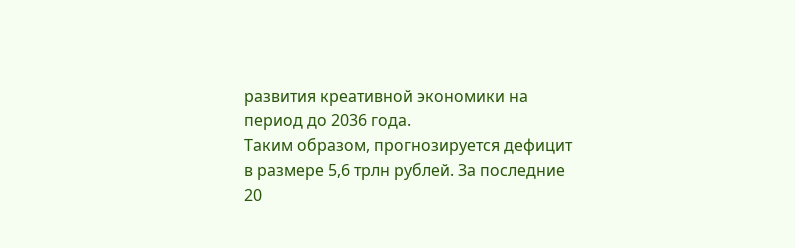развития креативной экономики на период до 2036 года.
Таким образом, прогнозируется дефицит в размере 5,6 трлн рублей. За последние 20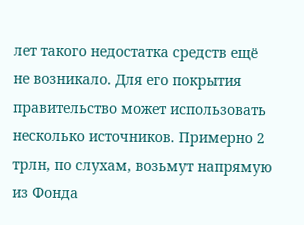лет такого недостатка средств ещё не возникало. Для его покрытия правительство может использовать несколько источников. Примерно 2 трлн, по слухам, возьмут напрямую из Фонда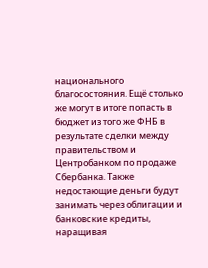национального благосостояния. Ещё столько же могут в итоге попасть в бюджет из того же ФНБ в результате сделки между правительством и Центробанком по продаже Сбербанка. Также недостающие деньги будут занимать через облигации и банковские кредиты, наращивая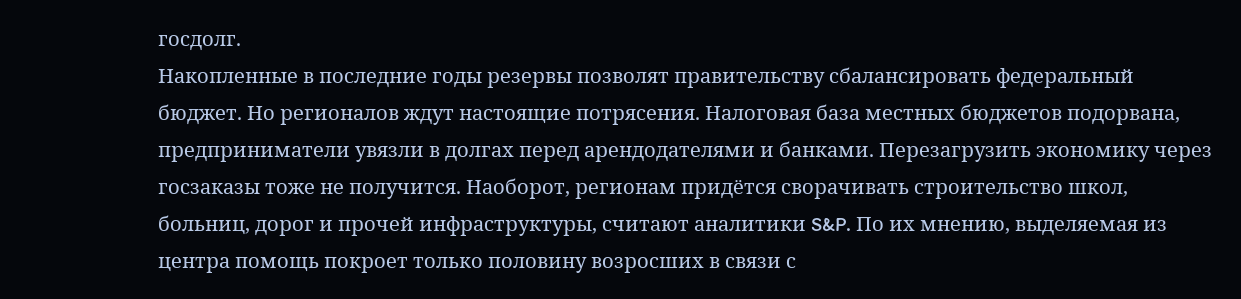госдолг.
Накопленные в последние годы резервы позволят правительству сбалансировать федеральный бюджет. Но регионалов ждут настоящие потрясения. Налоговая база местных бюджетов подорвана, предприниматели увязли в долгах перед арендодателями и банками. Перезагрузить экономику через госзаказы тоже не получится. Наоборот, регионам придётся сворачивать строительство школ, больниц, дорог и прочей инфраструктуры, считают аналитики S&P. По их мнению, выделяемая из центра помощь покроет только половину возросших в связи с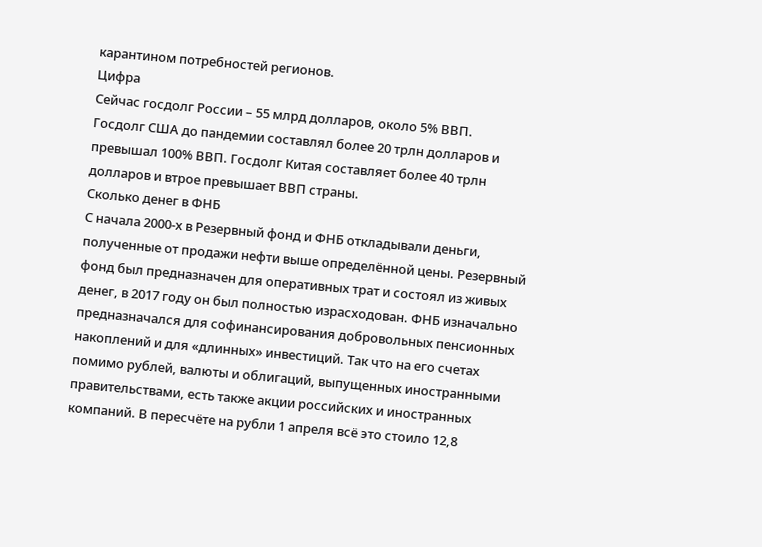карантином потребностей регионов.
Цифра
Сейчас госдолг России – 55 млрд долларов, около 5% ВВП.
Госдолг США до пандемии составлял более 20 трлн долларов и превышал 100% ВВП. Госдолг Китая составляет более 40 трлн долларов и втрое превышает ВВП страны.
Сколько денег в ФНБ
С начала 2000-х в Резервный фонд и ФНБ откладывали деньги, полученные от продажи нефти выше определённой цены. Резервный фонд был предназначен для оперативных трат и состоял из живых денег, в 2017 году он был полностью израсходован. ФНБ изначально предназначался для софинансирования добровольных пенсионных накоплений и для «длинных» инвестиций. Так что на его счетах помимо рублей, валюты и облигаций, выпущенных иностранными правительствами, есть также акции российских и иностранных компаний. В пересчёте на рубли 1 апреля всё это стоило 12,8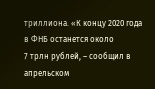триллиона. «К концу 2020 года в ФНБ останется около
7 трлн рублей, – сообщил в апрельском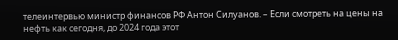телеинтервью министр финансов РФ Антон Силуанов. – Если смотреть на цены на нефть как сегодня, до 2024 года этот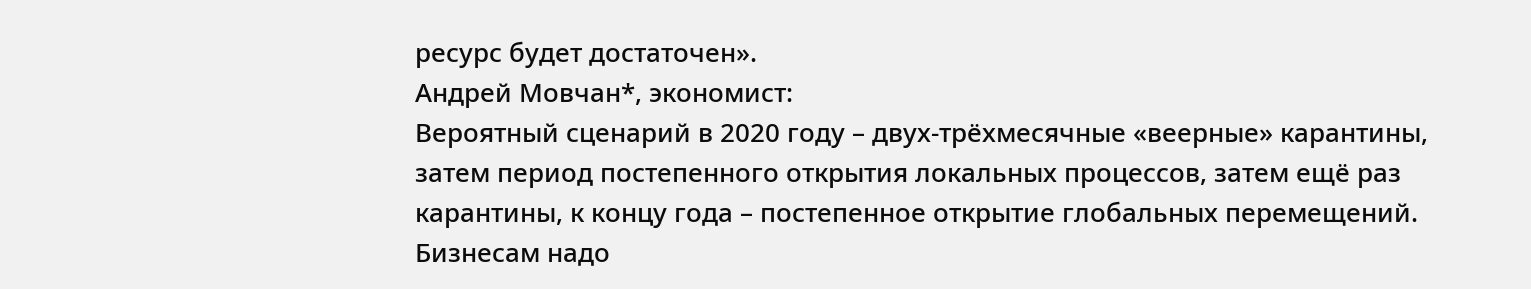ресурс будет достаточен».
Андрей Мовчан*, экономист:
Вероятный сценарий в 2020 году – двух-трёхмесячные «веерные» карантины, затем период постепенного открытия локальных процессов, затем ещё раз карантины, к концу года – постепенное открытие глобальных перемещений. Бизнесам надо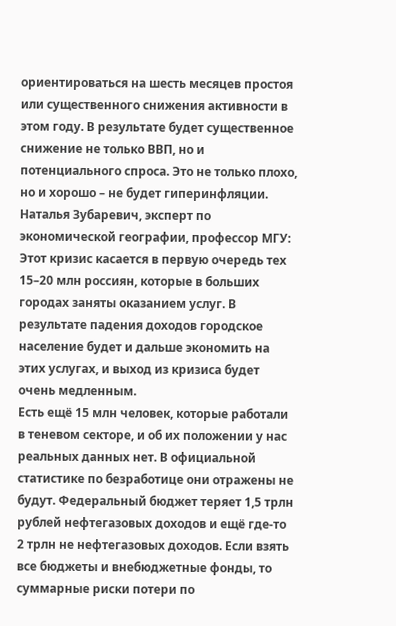ориентироваться на шесть месяцев простоя или существенного снижения активности в этом году. В результате будет существенное снижение не только ВВП, но и потенциального спроса. Это не только плохо, но и хорошо – не будет гиперинфляции.
Наталья Зубаревич, эксперт по экономической географии, профессор МГУ:
Этот кризис касается в первую очередь тех 15–20 млн россиян, которые в больших городах заняты оказанием услуг. В результате падения доходов городское население будет и дальше экономить на этих услугах, и выход из кризиса будет очень медленным.
Есть ещё 15 млн человек, которые работали в теневом секторе, и об их положении у нас реальных данных нет. В официальной статистике по безработице они отражены не будут. Федеральный бюджет теряет 1,5 трлн рублей нефтегазовых доходов и ещё где-то 2 трлн не нефтегазовых доходов. Если взять все бюджеты и внебюджетные фонды, то суммарные риски потери по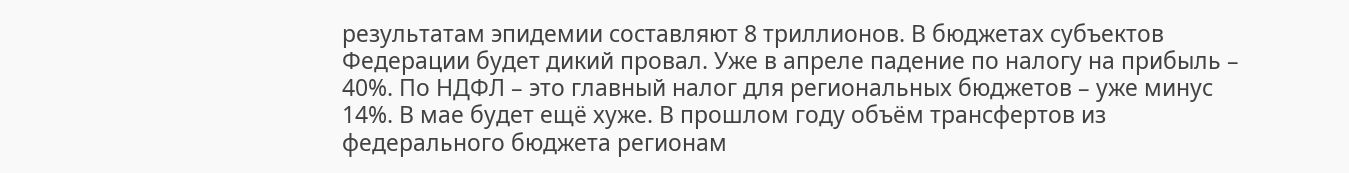результатам эпидемии составляют 8 триллионов. В бюджетах субъектов Федерации будет дикий провал. Уже в апреле падение по налогу на прибыль – 40%. По НДФЛ – это главный налог для региональных бюджетов – уже минус 14%. В мае будет ещё хуже. В прошлом году объём трансфертов из федерального бюджета регионам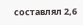составлял 2,6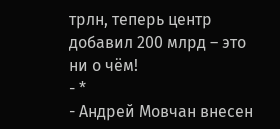трлн, теперь центр добавил 200 млрд – это ни о чём!
- *
- Андрей Мовчан внесен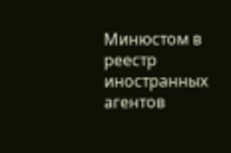Минюстом в реестр иностранных агентов